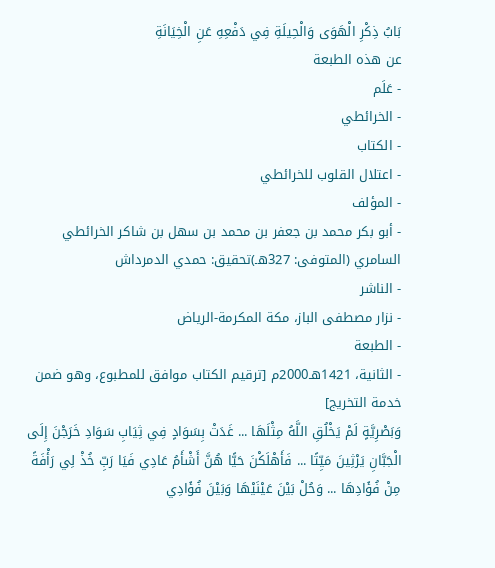بَابُ ذِكْرِ الْهَوَى وَالْحِيلَةِ فِي دَفْعِهِ عَنِ الْخِيَانَةِ
عن هذه الطبعة
- عَلَم
- الخرائطي
- الكتاب
- اعتلال القلوب للخرائطي
- المؤلف
- أبو بكر محمد بن جعفر بن محمد بن سهل بن شاكر الخرائطي السامري (المتوفى: 327هـ)تحقيق: حمدي الدمرداش
- الناشر
- نزار مصطفى الباز، مكة المكرمة-الرياض
- الطبعة
- الثانية، 1421هـ2000م [ترقيم الكتاب موافق للمطبوع، وهو ضمن خدمة التخريج]
وَبَصْرِيَّةٍ لَمْ يَخْلُقِ اللَّهُ مِثْلَهَا ... غَدَتْ بِسَوَادٍ فِي ثِيَابِ سَوَادِ خَرَجْنَ إِلَى الْجَبَّانِ يَرْثِينَ مَيِّتًا ... فَأَهْلَكْنَ حَيًّا هُنَّ أَشْأَمُ عَادِي فَيَا رَبِّ خُذْ لِي رَأْفَةً مِنْ فُؤَادِهَا ... وَحُلْ بَيْنَ عَيْنَيْهَا وَبَيْنَ فُؤَادِي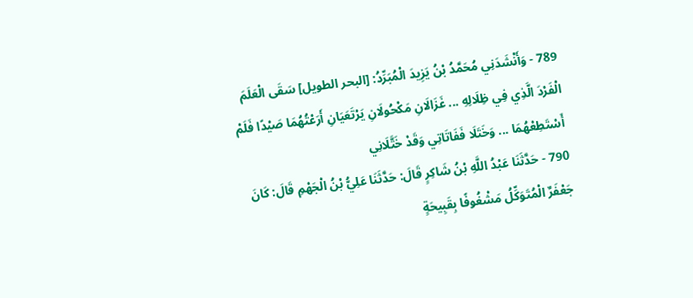789 - وَأَنْشَدَنِي مُحَمَّدُ بْنُ يَزِيدَ الْمُبَرِّدُ: [البحر الطويل] سَقَى الْعَلَمَ الْفَرْدَ الَّذِي فِي ظِلَالِهِ ... غَزَالَانِ مَكْحُولَانِ يَرْتَعَيَانِ أَرَعْتُهُمَا صَيْدًا فَلَمْ أَسْتَطِعْهُمَا ... وَخَتَلَا فَفَاتَاتِي وَقَدْ خَتَّلَانِي
790 - حَدَّثَنَا عَبْدُ اللَّهِ بْنُ شَاكِرٍ قَالَ: حَدَّثَنَا عَلِيُّ بْنُ الْجَهْمِ قَالَ: كَانَ جَعْفَرٌ الْمُتَوَكِّلُ مَشْغُوفًا بِقَبِيحَةٍ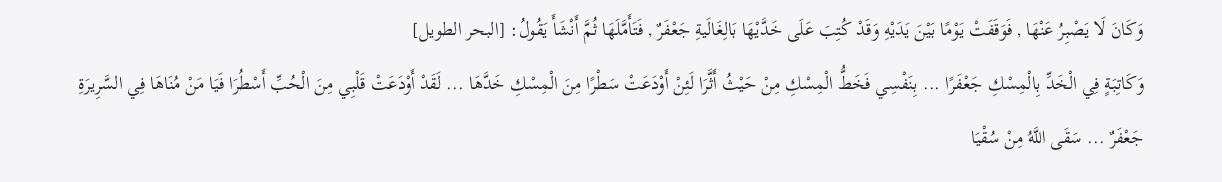وَكَانَ لَا يَصْبِرُ عَنْهَا , فَوَقَفَتْ يَوْمًا بَيْنَ يَدَيْهِ وَقَدْ كُتِبَ عَلَى خَدَّيْهَا بَالِغَالَيةِ جَعْفَرٌ , فَتَأَمَّلَهَا ثُمَّ أَنْشَأَ يَقُولُ: [البحر الطويل]
وَكَاتِبَةٍ فِي الْخَدِّ بِالْمِسْكِ جَعْفَرًا ... بِنَفْسِي فَخَطُّ الْمِسْكِ مِنْ حَيْثُ أَثَّرَا لَئِنْ أَوْدَعَتْ سَطْرًا مِنَ الْمِسْكِ خَدَّهَا ... لَقَدْ أَوْدَعَتْ قَلْبِي مِنَ الْحُبِّ أَسْطُرَا فَيَا مَنْ مُنَاهَا فِي السَّرِيرَةِ جَعْفَرٌ ... سَقَى اللَّهُ مِنْ سُقْيَا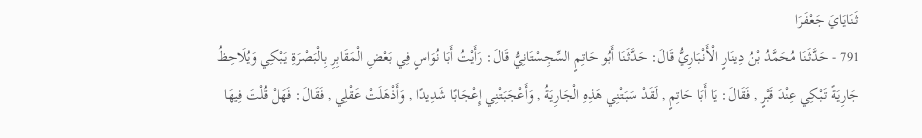ثَنَايَايَ جَعْفَرَا
791 - حَدَّثَنَا مُحَمَّدُ بْنُ دِينَارٍ الْأَنْبَارِيُّ قَالَ: حَدَّثَنَا أَبُو حَاتِمٍ السِّجِسْتَانِيُّ قَالَ: رَأَيْتُ أَبَا نُوَاسٍ فِي بَعْضِ الْمَقَابِرِ بِالْبَصْرَةِ يَبْكِي وَيُلَاحِظُ جَارِيَةً تَبْكِي عِنْدَ قَبْرٍ , فَقَالَ: يَا أَبَا حَاتِمٍ , لَقَدْ سَبَتْنِي هَذِهِ الْجَارِيَةُ , وَأَعْجَبَتْنِي إِعْجَابًا شَدِيدًا , وَأَذْهَلَتْ عَقْلِي , فَقَالَ: فَهَلْ قُلْتَ فِيهَا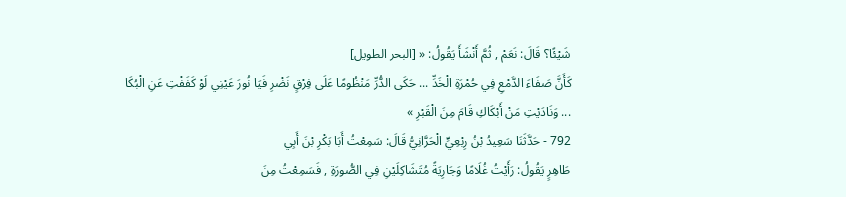شَيْئًا؟ قَالَ: نَعَمْ , ثُمَّ أَنْشَأَ يَقُولُ: « [البحر الطويل]
كَأَنَّ صَفَاءَ الدَّمْعِ فِي حُمْرَةِ الْخَدِّ ... حَكَى الدُّرِّ مَنْظُومًا عَلَى فِرْقٍ نَضْرِ فَيَا نُورَ عَيْنِي لَوْ كَفَفْتِ عَنِ الْبُكَا ... وَنَادَيْتِ مَنْ أَبْكَاكِ قَامَ مِنَ الْقَبْرِ »
792 - حَدَّثَنَا سَعِيدُ بْنُ رِبْعِيٍّ الْحَرَّانِيُّ قَالَ: سَمِعْتُ أَبَا بَكْرِ بْنَ أَبِي
طَاهِرٍ يَقُولُ: رَأَيْتُ غُلَامًا وَجَارِيَةً مُتَشَاكِلَيْنِ فِي الصُّورَةِ , فَسَمِعْتُ مِنَ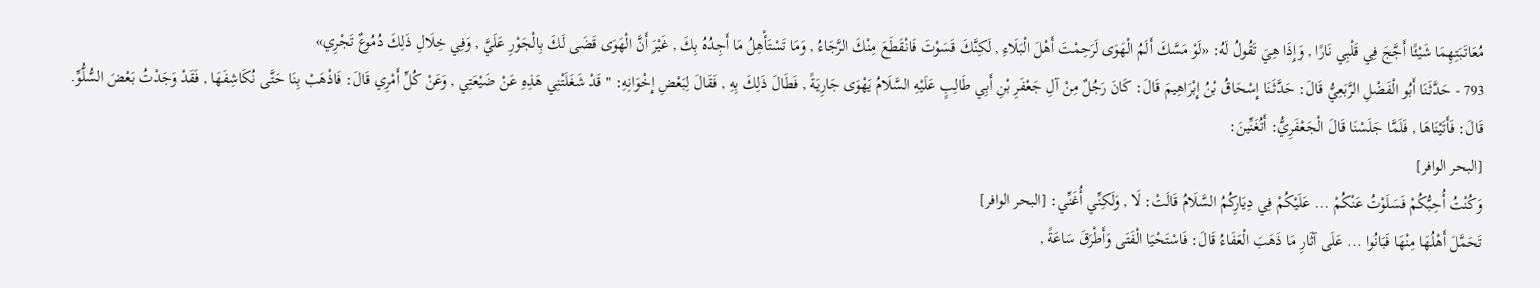مُعَاتَبَتِهِمَا شَيْئًا أَجَّجَ فِي قَلْبِي نَارًا , وَإِذَا هِيَ تَقُولُ لَهُ: «لَوْ مَسَّكَ أَلَمُ الْهَوَى لَرَحِمْتَ أَهْلَ الْبَلَاءِ , لَكِنَّكَ قَسَوْتَ فَانْقَطَعَ مِنْكَ الرَّجَاءُ , وَمَا تَسْتَأْهِلُ مَا أَجِدُهُ بِكَ , غَيْرَ أَنَّ الْهَوَى قَضَى لَكَ بِالْجَوْرِ عَلَيَّ , وَفِي خِلَالِ ذَلِكَ دُمُوعٌ تَجْرِي»
793 - حَدَّثَنَا أَبُو الْفَضْلِ الرَّبَعِيُّ قَالَ: حَدَّثَنَا إِسْحَاقُ بْنُ إِبْرَاهِيمَ قَالَ: كَانَ رَجُلٌ مِنْ آلِ جَعْفَرِ بْنِ أَبِي طَالِبٍ عَلَيْهِ السَّلَامُ يَهْوَى جَارِيَةً , فَطَالَ ذَلِكَ بِهِ , فَقَالَ لِبَعْضِ إِخْوَانِهِ: " قَدْ شَغَلَتْنِي هَذِهِ عَنْ ضَيْعَتِي , وَعَنْ كُلِّ أَمْرِي قَالَ: فَاذْهَبْ بِنَا حَتَّى نُكَاشِفَهَا , فَقَدْ وَجَدْتُ بَعْضَ السُّلُّوِّ.
قَالَ: فَأَتَيْنَاهَا , فَلَمَّا جَلَسْنَا قَالَ الْجَعْفَرِيُّ: أَتُغَنِّينَ:
[البحر الوافر]
وَكُنْتُ أُحِبُّكُمْ فَسَلَوْتُ عَنْكُمْ ... عَلَيْكُمْ فِي دِيَارِكُمُ السَّلَامُ قَالَتْ: لَا , وَلَكِنِّي أُغَنِّي: [البحر الوافر]
تَحَمَّلَ أَهْلُهَا مِنْهَا فَبَانُوا ... عَلَى آثَارِ مَا ذَهَبَ الْعَفَاءُ قَالَ: فَاسْتَحْيَا الْفَتَى وَأَطْرَقَ سَاعَةً ,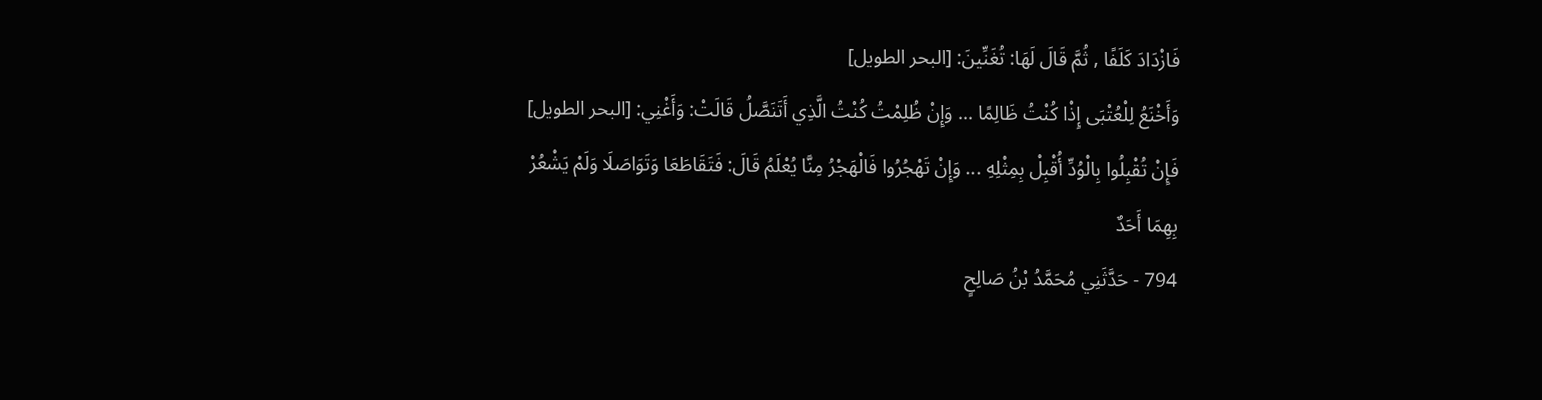فَازْدَادَ كَلَفًا , ثُمَّ قَالَ لَهَا: تُغَنِّينَ: [البحر الطويل]
وَأَخْنَعُ لِلْعُتْبَى إِذْا كُنْتُ ظَالِمًا ... وَإِنْ ظُلِمْتُ كُنْتُ الَّذِي أَتَنَصَّلُ قَالَتْ: وَأَغْنِي: [البحر الطويل]
فَإِنْ تُقْبِلُوا بِالْوُدِّ أُقْبِلْ بِمِثْلِهِ ... وَإِنْ تَهْجُرُوا فَالْهَجْرُ مِنَّا يُعْلَمُ قَالَ: فَتَقَاطَعَا وَتَوَاصَلَا وَلَمْ يَشْعُرْ بِهِمَا أَحَدٌ
794 - حَدَّثَنِي مُحَمَّدُ بْنُ صَالِحٍ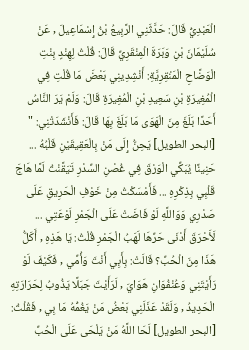الْعَبْدِيُّ قَالَ: حَدَّثَنِي الرَّبِيعُ بْنُ إِسْمَاعِيلَ , عَنْ سُلَيْمَانَ بْنِ وَبَرَةَ الْمِنْقَرِيِّ قَالَ: قُلْتُ لِهِنْدٍ بِنْتِ الْوَضَّاحِ الْمَنْقِرِيَّةِ: أَنْشِدِينِي بَعْضَ مَا قُلْتِ فِي الْمُغِيرَةِ بْنِ سَعِيدِ بْنِ الْمُغِيرَةِ قَالَ: وَلَمْ يَرَ النَّاسُ
أَحَدًا بَلَغَ مِنَ الْهَوَى مَا بَلَغَ بِهَا قَالَ: فَأَنْشَدَتْنِي: " [البحر الطويل] يَحِنُّ إِلَى مَنْ بِالْعَقِيقَيْنِ قَلْبُهُ ... حَنِينًا يُبَكِّي الْوَرْقَ فِي غُصْنِ السِّدْرِ تَيَقَّنْتُ لَمَّا هَاجَ قَلْبِي بِذِكْرِهِ ... فَأَمْسَكْتُ مِنْ خَوْفِ الْحَرِيقِ عَلَى صَدْرِي وَوَاللَّهِ لَوْ فَاضَتْ عَلَى الْجَمْرِ لَوْعَتِي ... لَأَحْرَقَ أَدْنَى حَرِّهَا لَهَبُ الْجَمْرِ قُلْتُ: يَا هَذِهِ , أَكَلُّ هَذَا مِنَ الْحُبِّ؟ قَالَتْ: بِأَبِي أَنْتَ وَأُمِّي , فَكَيْفَ لَوْ رَأَيْتَنِي وَعُنْفُوَانِ هَوَايَ , لَرَأَيْتَ جَبَلًا يَذُوبُ لِحَرَارَتِهِ الْحَدِيدُ , وَلَقَدْ عَذَلَنِي بَعْضُ مَنْ يَغُمُّهُ مَا بِي , فَقُلْتُ: [البحر الطويل] لَحَا اللَّهُ مَنْ يَلْحَى عَلَى الْحُبِّ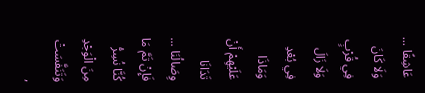عَاشِقًا ... وَلَا كَانَ فِي قُرْبٍ وَلَا زَالَ فِي بُعْدِ وَمَاذَا عَلَيْهِمْ أَنْ تَدَانَا وِصَالُنَا ... فَإِنْ تَمَّ مَا كُنَّا نُسِرُّ مِنَ الْوَجْدِ وَتَنَفَّسَتْ ,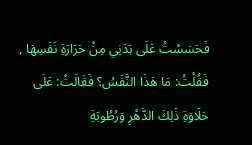فَحَسَسْتُ عَلَى بَدَنِي مِنْ حَرَارَةِ نَفَسِهَا , فَقُلْتُ: مَا هَذَا النَّفَسُ؟ فَقَالَتْ: عَلَى حَلَاوَةِ ذَلِكَ الدَّهْرِ وَرُطُوبَةِ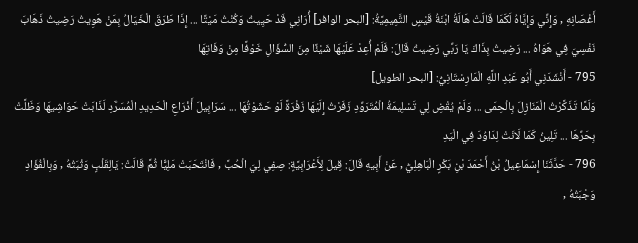أَغْصَانِهِ , وَإِنِّي وَإِيَّاهُ لَكَمَا قَالَتْ هَالَةُ ابْنَةُ قَيْسٍ التَّمِيمِيَّةُ: [البحر الوافر] أُرَانِي قَدْ حَيِيتُ وَكُنْتُ مَيْتًا ... إِذَا طَرَقَ الْخَيَالُ بِمَنْ هَوِيتُ رَضِيتُ ذَهَابَ نَفْسِيَ فِي هَوَاهُ ... رَضِيتُ بِذَاكَ يَا رَبِّي رَضِيتُ قَالَ: فَلَمْ أُعِدْ عَلَيْهَا شَيْئًا مِنَ السُّؤَالِ خَوْفًا مِنْ وَفَاتِهَا
795 - أَنْشَدَنِي أَبُو عَبْدِ اللَّهِ الْمَارِسْتَانِيُّ: [البحر الطويل]
وَلَمَّا تَذَكَّرْتُ الْمَنَازِلَ بِالْحِمَى ... وَلَمْ يُقْضِ لِي تَسْلِيمَةُ الْمُتَرَوِّدِ زَفَرْتُ إِلَيْهَا زَفْرَةً لَوْ حَشَوْتُهَا ... سَرَابِيلَ أَذْرَاعِ الْحَدِيدِ الْمُسَرَّدِ لَذَابَتْ حَوَاشِيهَا وَظَلَّتْ بِحَرِّهَا ... تَلِينُ كَمَا لَانَتْ لِدَاوُدَ فِي الْيَدِ
796 - حَدَّثَنَا إِسْمَاعِيلُ بْنُ أَحْمَدَ بْنِ بَكْرٍ الْبَاهِلِيُّ , عَنْ أَبِيهِ قَالَ: قِيلَ لِأَعْرَابِيَّةٍ: صِفِي لِيَ الْحُبَّ , فَانْتَحَبَتْ مَلِيًّا ثُمَّ قَالَتْ: يَالِقَلْبٍ وَثْبَتُهُ , وَبِالْفُؤَادِ وَجْبَتُهُ ,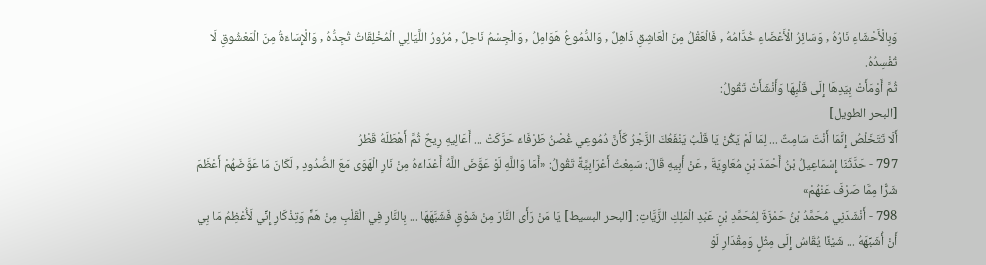وَبِالْأَحْشَاءِ نَارُهُ , وَسَائِرُ الْأَعْضَاءِ خُدَّامُهُ , فَالْعَقْلُ مِنَ الْعَاشِقِ ذَاهِلٌ , وَالدُّمُوعُ هَوَامِلُ , وَالْجِسْمُ نَاحِلٌ , مُرُورُ اللَّيَالِي الْمُخْلِقَاتُ تُجِدُّهُ , وَالْإِسَاءَةُ مِنَ الْمَعْشُوقِ لَا تُفْسِدُهُ.
ثُمَّ أَوْمَأَتْ بِيَدِهَا إِلَى قَلْبِهَا وَأَنْشَأَتْ تَقُولُ:
[البحر الطويل]
أَلَا تَتَخَلْصُ إِنَّمَا أَنْتَ سَامِتٌ ... لِمَا لَمْ يَكُنْ يَا قَلْبُ يَنْفَعُكَ الزَّجْرُ كَأَنَّ دُمُوعِي غُصْنُ طَرْفَاءَ حَرَّكَتْ ... أَعَالِيهِ رِيحٌ ثُمَّ أَهْطَلَهُ قَطْرُ
797 - حَدَّثَنَا إِسْمَاعِيلُ بْنُ أَحْمَدَ بْنِ مُعَاوِيَةَ , عَنْ أَبِيهِ قَالَ: سَمِعْتُ أَعْرَابِيَّةً تَقُولُ: «أَمَا وَاللَّهِ لَوْ عَوَّضَ اللَّهُ أَعْدَاءَهُ مِنْ نَارِ الْهَوَى مَعَ الصُّدُودِ , لَكَانَ مَا عَوَّضَهُمْ أَعْظَمَ شَرًّا مِمَّا صَرْفَ عَنْهُمْ»
798 - أَنْشَدَنِي مُحَمَّدُ بْنُ حَمْزَةَ لِمُحَمَّدِ بْنِ عَبْدِ الْمَلِكِ الزَّيَّاتِ: [البحر البسيط] يَا مَنْ رَأَى النَّارَ مِنْ شَوْقٍ فَشَبَّهَهَا ... بِالنَّارِ فِي الْقَلْبِ مِنْ هَمٍّ وَتِذْكَارِ إِنِّي لَأُعْظِمُ مَا بِي أَنْ أُشَبِّهَهُ ... شَيْئًا يُقَاسُ إِلَى مِثْلٍ وَمِقْدَارِ لَوْ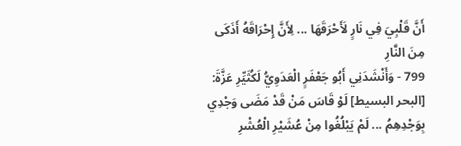أَنَّ قَلْبِيَ فِي نَارٍ لَأَحْرَقَهَا ... لِأَنَّ إِحْرَاقَهُ أَذَكَى مِنَ النَّارِ
799 - وَأَنْشَدَنِي أَبُو جَعْفَرٍ الْعَدَوِيُّ لَكُثَيِّرِ عَزَّةَ: [البحر البسيط] لَوْ قَاسَ مَنْ قَدْ مَضَى وَجْدِي بِوَجْدِهِمُ ... لَمْ يَبْلُغُوا مِنْ عُشَيْرِ الْعُشْرِ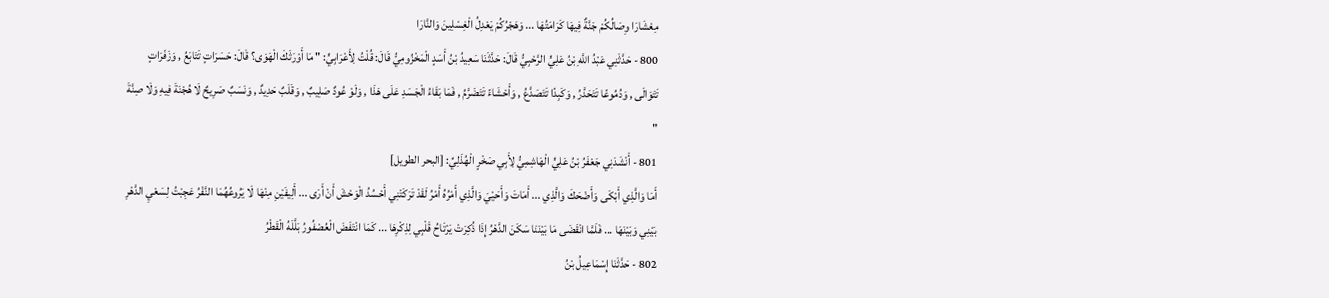مِعْشَارَا وِصَالُكُمْ جَنَّةٌ فِيهَا كَرَامَتُهَا ... وَهَجْرُكُمْ يَعْدِلُ الْغِسْلِينَ وَالنَّارَا
800 - حَدَّثَنِي عَبْدُ اللَّهِ بْنُ عَلِيٍّ الرَّحْبِيُّ قَالَ: حَدَّثَنَا سَعِيدُ بْنُ أَسَدٍ الْمَخْزُومِيُّ قَالَ: قُلْتُ لِأَعْرَابِيٍّ: " مَا أَوْرَثَكَ الْهَوَى؟ قَالَ: حَسَرَاتٍ تَتَابَعُ , وَزَفَرَاتٍ تَتَوَالَى , وَدُمُوعًا تَتَحَدَّرُ , وَكَبِدًا تَتَصَدَّعُ , وَأَحْشَاءً تَتَضَرَّمُ , فَمَا بَقَاءُ الْجَسَدِ عَلَى هَذَا , وَلَوْ عُودٌ صَلِيبٌ , وَقَلَبٌ حَدِيدٌ , وَنَسَبٌ صَرِيحٌ لَا هُجْنَةَ فِيهِ وَلَا صِنَّةَ "
801 - أَنْشَدَنِي جَعْفَرُ بْنُ عَلِيٍّ الْهَاشِمِيُّ لِأَبِي صَخْرٍ الْهُذَلِيِّ: [البحر الطويل]
أَمَا وَالَّذِي أَبْكَى وَأَضْحَكَ وَالَّذِي ... أَمَاتَ وَأَحَيْيَ وَالَّذِي أَمْرُهُ أَمْرُ لَقَدْ تَرَكَتْنِي أَحْسُدُ الْوَحْشَ أَنْ أَرَى ... أَلِيفَيْنِ مِنْهَا لَا يَرُوعُهُمَا النَّفْرُ عَجِبْتُ لِسَعْيِ الدَّهْرِ بَيْنِي وَبَيْنَهَا ... فَلَمَّا انْقَضَى مَا بَيْنَنَا سَكَنَ الدَّهْرُ إِذَا ذُكِرَتْ يَرْتَاحُ قَلْبِي لِذِكْرِهَا ... كَمَا انْتَفَضَ الْعُصْفُورُ بَلَّلَهُ الْقَطْرُ
802 - حَدَّثَنَا إِسْمَاعِيلُ بْنُ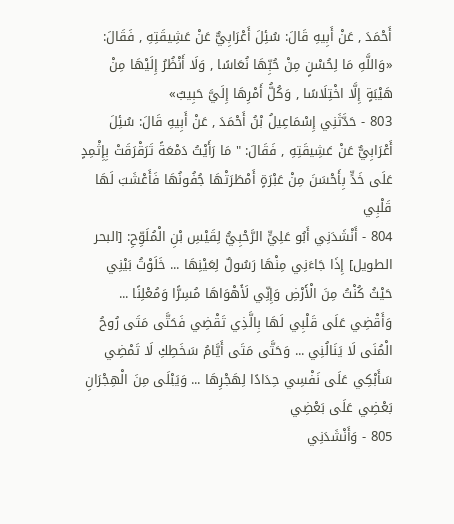أَحْمَدَ , عَنْ أَبِيهِ قَالَ: سُئِلَ أَعْرَابِيٌّ عَنْ عَشِيقَتِهِ , فَقَالَ: «وَاللَّهِ مَا لِحُسْنٍ مِنْ حُبِّهَا نُعَاسًا , وَلَا أَنْظُرُ إِلَيْهَا مِنْ هَيْبَةٍ إِلَّا اخْتِلَاسًا , وَكُلُّ أَمْرِهَا إِلَيَّ حَبِيبٌ»
803 - حَدَّثَنِي إِسْمَاعِيلُ بْنُ أَحْمَدَ , عَنْ أَبِيهِ قَالَ: سُئِلَ أَعْرَابِيٌّ عَنْ عَشِيقَتِهِ , فَقَالَ: " مَا رَأَيْتُ دَمْعَةً تَرَقْرَقَتْ بِإِثْمِدٍ عَلَى خَدٍّ بِأَحْسَنَ مِنْ عَبْرَةٍ أَمْطَرَتْهَا جُفُونُهَا فَأَعْشَبَ لَهَا قَلْبِي
804 - أَنْشَدَنِي أَبُو عَلِيٍّ الرَّحْبِيُّ لِقَيْسِ بْنِ الْمُلَوِّحِ: [البحر الطويل] إِذَا جَاءَنِي مِنْهَا رَسُولٌ لِعَيْنِهَا ... خَلَوْتُ بَيْنِي حَيْثُ كُنْتُ مِنَ الْأَرْضِ وَإِنِّي لَأَهْوَاهَا مُسِرًّا وَمُعْلِنًا ... وَأَقْضِي عَلَى قَلْبِي لَهَا بِالَّذِي تَقْضِي فَحَتَّى مَتَى رُوحُ الْمُنَى لَا يَنَالُنِي ... وَحَتَّى مَتَى أَيَّامُ سَخَطِكِ لَا تَمْضِي سَأَبْكِي عَلَى نَفْسِي حِدَادًا لِهَجْرِهَا ... وَيَبْلَى مِنَ الْهِجْرَانِ بَعْضِي عَلَى بَعْضِي
805 - وَأَنْشَدَنِي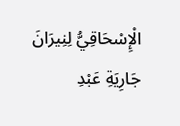الْإِسْحَاقِيُّ لِنِيرَانَ جَارِيَةِ عَبْدِ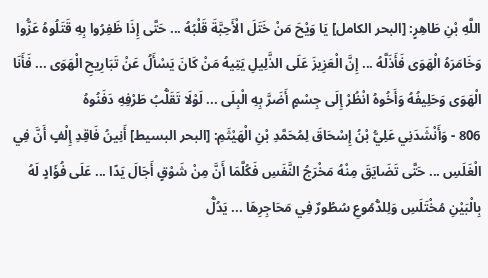اللَّهِ بْنِ طَاهِرٍ: [البحر الكامل] يَا وَيْحَ مَنْ خَتَلَ الْأَحِبَّةَ قَلْبُهُ ... حَتَّى إِذَا ظَفِرُوا بِهِ قَتَلُوهُ عَزُّوا وَخَامَرَهُ الْهَوَى فَأَذَلَّهُ ... إِنَّ الْعَزِيزَ عَلَى الذَّلِيلِ يَتِيهُ مَنْ كَانَ يَسْأَلُ عَنْ تَبَارِيحِ الْهَوَى ... فَأَنَا الْهَوَى وَحَلِيفُهُ وَأَخُوهُ انْظُرْ إِلَى جِسْمٍ أَضَرَّ بِهِ الْبِلَى ... لَوْلَا تَقَلُّبُ طَرْفِهِ دَفَنُوهُ
806 - وَأَنْشَدَنِي عَلِيُّ بْنُ إِسْحَاقَ لِمُحَمَّدِ بْنِ الْهَيْثَمِ: [البحر البسيط] أَنِينُ فَاقِدِ إِلْفٍ أَنَّ فِي الْغَلَسِ ... حَتَّى تَضَايَقَ مِنْهُ مَخْرَجُ النَّفَسِ فَكُلَّمَا أَنَّ مِنْ شَوْقٍ أَجَالَ يَدًا ... عَلَى فُؤَادٍ لَهُ بِالْبَيْنِ مُخْتَلَسِ وَلِلدُّمُوعِ سُطُورٌ فِي مَحَاجِرِهَا ... يَدُلُّ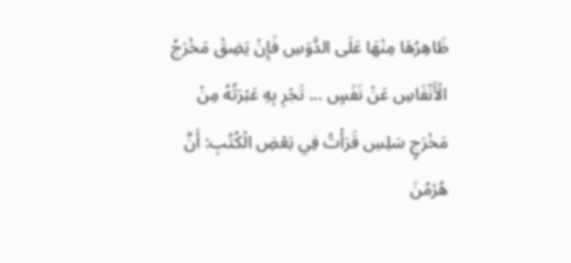ظَاهِرُهَا مِنْهَا عَلَى الدَّوَسِ فَإِنْ يَضِقْ مَخْرَجُ الْأَنْفَاسِ عَنْ نَفَسٍ ... تَجْرِ بِهِ عَبْرَتُهُ مِنْ مَخْرَجٍ سَلِسِ قَرَأْتُ فِي بَعْضِ الْكُتُبِ: أَنَّ هُرْمُنَ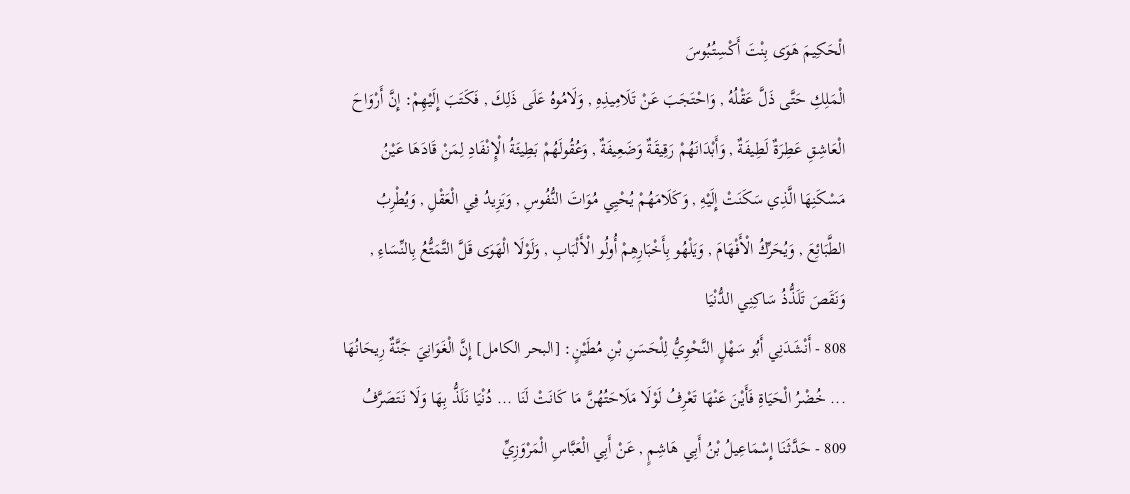الْحَكِيمَ هَوَى بِنْتَ أَكْسِتُبُوسَ
الْمَلِكِ حَتَّى ذَلَّ عَقْلُهُ , وَاحْتَجَبَ عَنْ تَلَامِيذِهِ , وَلَامُوهُ عَلَى ذَلِكَ , فَكَتَبَ إِلَيْهِمْ: إِنَّ أَرْوَاحَ الْعَاشِقِ عَطِرَةٌ لَطِيفَةٌ , وَأَبْدَانَهُمْ رَقِيقَةٌ وَضَعِيفَةٌ , وَعُقُولَهُمْ بَطِيئَةُ الْإِنْفَادِ لِمَنْ قَادَهَا عَيْنُ مَسْكَنِهَا الَّذِي سَكَنَتْ إِلَيْهِ , وَكَلَامَهُمْ يُحْيِي مُوَاتَ النُّفُوسِ , وَيَزِيدُ فِي الْعَقْلِ , وَيُطْرِبُ الطَّبَائِعَ , وَيُحَرِّكُ الْأَفْهَامَ , وَيَلْهُو بِأَخْبَارِهِمْ أُولُو الْأَلْبَابِ , وَلَوْلَا الْهَوَى قَلَّ التَّمَتُّعُ بِالنِّسَاءِ , وَنَقَصَ تَلَذُّذُ سَاكِنِي الدُّنْيَا
808 - أَنْشَدَنِي أَبُو سَهْلٍ النَّحْوِيُّ لِلْحَسَنِ بْنِ مُطَيْنٍ: [البحر الكامل] إِنَّ الْغَوَانِيَ جَنَّةٌ رِيحَانُهَا ... خُضْرُ الْحَيَاةِ فَأَيْنَ عَنْهَا تَعْرِفُ لَوْلَا مَلَاحَتُهُنَّ مَا كَانَتْ لَنَا ... دُنْيَا نَلَذُّ بِهَا وَلَا نَتَصَرَّفُ
809 - حَدَّثَنَا إِسْمَاعِيلُ بْنُ أَبِي هَاشِمٍ , عَنْ أَبِي الْعَبَّاسِ الْمَرْوَزِيِّ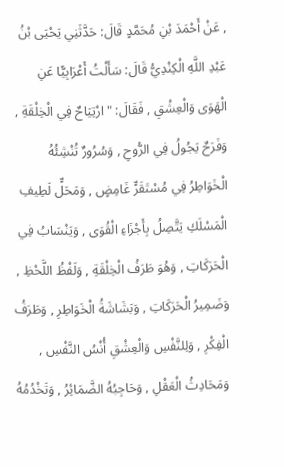, عَنْ أَحْمَدَ بْنِ مُحَمَّدٍ قَالَ: حَدَّثَنِي يَحْيَى بْنُ عَبْدِ اللَّهِ الْكِنْدِيُّ قَالَ: سَأَلْتُ أَعْرَابِيًّا عَنِ الْهَوَى وَالْعِشْقِ , فَقَالَ: " ارْتِيَاحٌ فِي الْخِلْقَةِ , وَفَرَحٌ يَجُولُ فِي الرُّوحِ , وَسُرُورٌ تُنْشِئُهُ الْخَوَاطِرُ فِي مُسْتَقَرٍّ غَامِضٍ , وَمَحَلٍّ لَطِيفِ الْمَسْلَكِ يَتَّصِلُ بِأَجْزَاءِ الْقُوَى , وَيَنْسَابُ فِي الْحَرَكَاتِ , وَهُوَ طَرَفُ الْخِلْقَةِ , وَلَفْظُ اللَّحْظِ , وَضَمِيرُ الْحَرَكَاتِ , وَبَشَاشَةُ الْخَوَاطِرِ , وَطَرَفُ الْفِكْرِ , وَلِلنَّفْسِ وَالْعِشْقِ أُنْسُ النَّفْسِ , وَمَحَادِثُ الْعَقْلِ , وَحَاجِبُهُ الضَّمَائِرُ , وَتَخْدُمُهُ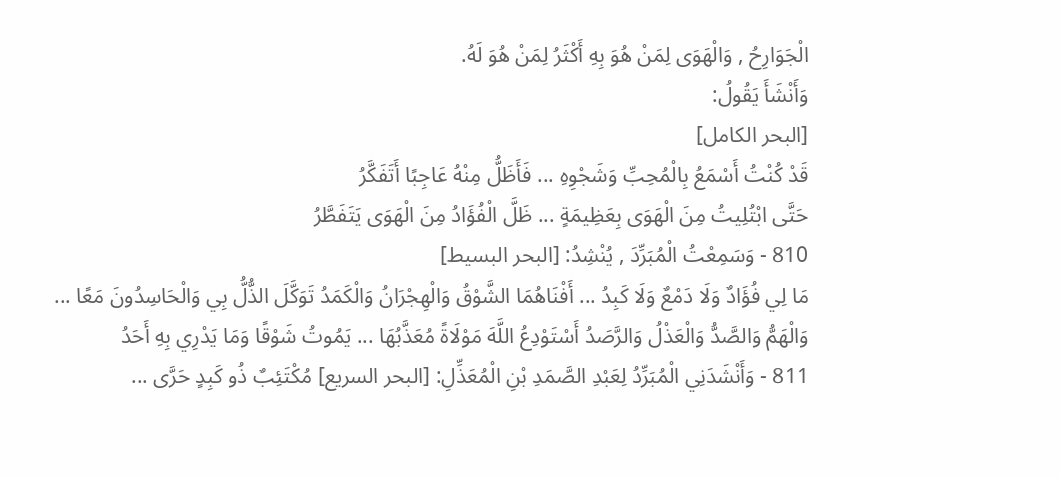الْجَوَارِحُ , وَالْهَوَى لِمَنْ هُوَ بِهِ أَكْثَرُ لِمَنْ هُوَ لَهُ.
وَأَنْشَأَ يَقُولُ:
[البحر الكامل]
قَدْ كُنْتُ أَسْمَعُ بِالْمُحِبِّ وَشَجْوِهِ ... فَأَظَلُّ مِنْهُ عَاجِبًا أَتَفَكَّرُ
حَتَّى ابْتُلِيتُ مِنَ الْهَوَى بِعَظِيمَةٍ ... ظَلَّ الْفُؤَادُ مِنَ الْهَوَى يَتَفَطَّرُ
810 - وَسَمِعْتُ الْمُبَرِّدَ , يُنْشِدُ: [البحر البسيط]
مَا لِي فُؤَادٌ وَلَا دَمْعٌ وَلَا كَبِدُ ... أَفْنَاهُمَا الشَّوْقُ وَالْهِجْرَانُ وَالْكَمَدُ تَوَكَّلَ الذُّلُّ بِي وَالْحَاسِدُونَ مَعًا ... وَالْهَمُّ وَالصَّدُّ وَالْعَذْلُ وَالرَّصَدُ أَسْتَوْدِعُ اللَّهَ مَوْلَاةً مُعَذَّبُهَا ... يَمُوتُ شَوْقًا وَمَا يَدْرِي بِهِ أَحَدُ
811 - وَأَنْشَدَنِي الْمُبَرِّدُ لِعَبْدِ الصَّمَدِ بْنِ الْمُعَذِّلِ: [البحر السريع] مُكْتَئِبٌ ذُو كَبِدٍ حَرَّى ...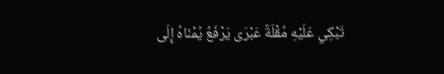تَبْكِي عَلَيْهِ مُقْلَةٌ عَبْرَى يَرْفَعُ يُمْنَاهُ إِلَى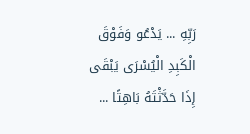رَبِّهِ ... يَدْعُو وَفَوْقَ الْكَبِدِ الْيُسْرَى يَبْقَى إِذَا حَدَّثْتَهُ بَاهِتًا ...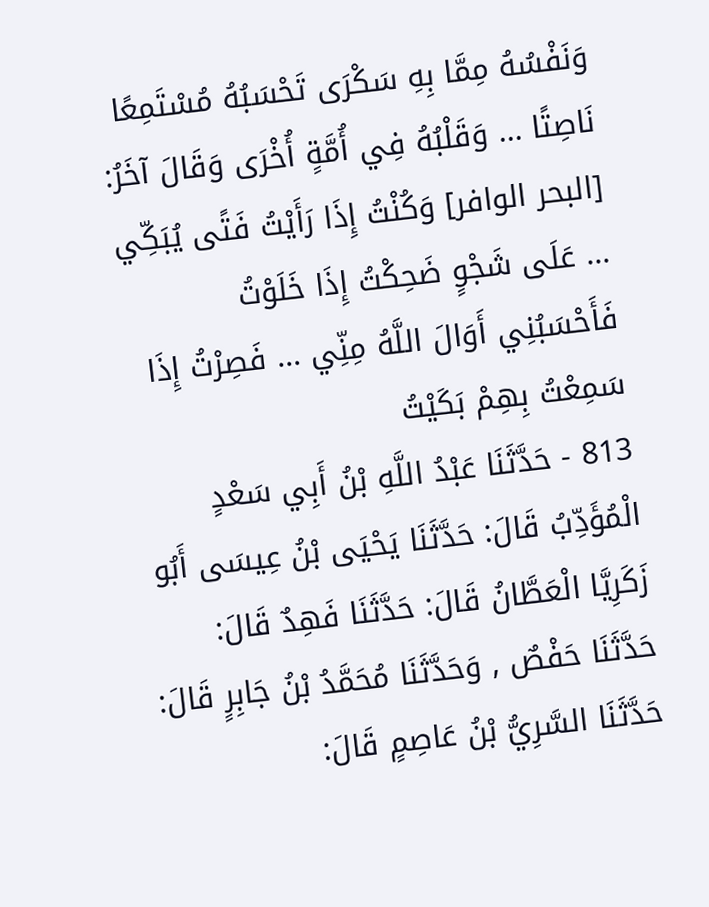وَنَفْسُهُ مِمَّا بِهِ سَكْرَى تَحْسَبُهُ مُسْتَمِعًا نَاصِتًا ... وَقَلْبُهُ فِي أُمَّةٍ أُخْرَى وَقَالَ آخَرُ: [البحر الوافر] وَكُنْتُ إِذَا رَأَيْتُ فَتًى يُبَكِّي ... عَلَى شَجْوٍ ضَحِكْتُ إِذَا خَلَوْتُ فَأَحْسَبُنِي أَوَالَ اللَّهُ مِنِّي ... فَصِرْتُ إِذَا سَمِعْتُ بِهِمْ بَكَيْتُ
813 - حَدَّثَنَا عَبْدُ اللَّهِ بْنُ أَبِي سَعْدٍ الْمُؤَدِّبُ قَالَ: حَدَّثَنَا يَحْيَى بْنُ عِيسَى أَبُو زَكَرِيَّا الْعَطَّانُ قَالَ: حَدَّثَنَا فَهِدٌ قَالَ: حَدَّثَنَا حَفْصٌ , وَحَدَّثَنَا مُحَمَّدُ بْنُ جَابِرٍ قَالَ: حَدَّثَنَا السَّرِيُّ بْنُ عَاصِمٍ قَالَ: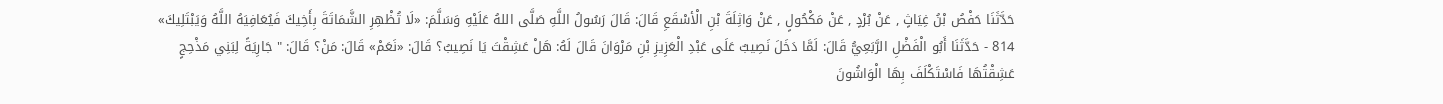حَدَّثَنَا حَفْصُ بْنُ غِيَاثٍ , عَنْ بُرْدٍ , عَنْ مَكْحُولٍ , عَنْ وَاثِلَةَ بْنِ الْأسْقَعِ قَالَ: قَالَ رَسُولُ اللَّهِ صَلَّى اللهُ عَلَيْهِ وَسَلَّمَ: «لَا تُظْهِرِ الشَّمَاتَةَ بِأَخِيكَ فَيُعَافِيَهُ اللَّهُ وَيَبْتَلِيكَ»
814 - حَدَّثَنَا أَبُو الْفَضْلِ الرَّبَعِيُّ قَالَ: لَمَّا دَخَلَ نَصِيبٌ عَلَى عَبْدِ الْعَزِيزِ بْنِ مَرْوَانَ قَالَ لَهُ: هَلْ عَشِقْتَ يَا نَصِيبُ؟ قَالَ: «نَعَمْ» قَالَ: مَنْ؟ قَالَ: " جَارِيَةً لِبَنِي مَذْحِجٍ عَشِقْتُهَا فَاسْتَكْلَفَ بِهَا الْوَاشُونَ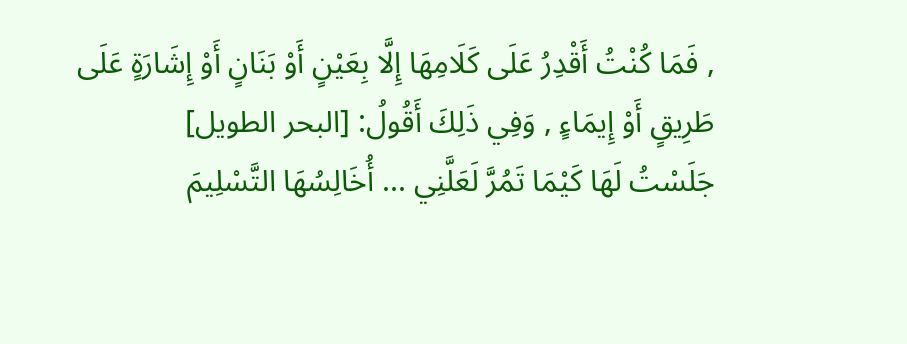, فَمَا كُنْتُ أَقْدِرُ عَلَى كَلَامِهَا إِلَّا بِعَيْنٍ أَوْ بَنَانٍ أَوْ إِشَارَةٍ عَلَى طَرِيقٍ أَوْ إِيمَاءٍ , وَفِي ذَلِكَ أَقُولُ: [البحر الطويل]
جَلَسْتُ لَهَا كَيْمَا تَمُرَّ لَعَلَّنِي ... أُخَالِسُهَا التَّسْلِيمَ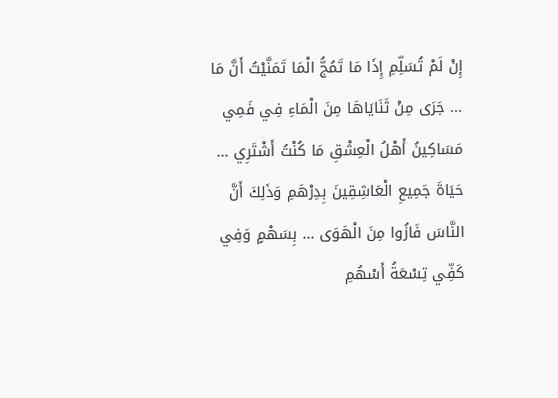إِنْ لَمْ تُسَلِّمِ إِذَا مَا تَمُجُّ الْمَا تَمَنَّيْتُ أَنَّ مَا ... جَرَى مِنْ ثَنَايَاهَا مِنَ الْمَاءِ فِي فَمِي مَسَاكِينُ أَهْلُ الْعِشْقِ مَا كُنْتُ أَشْتَرِي ... حَيَاةَ جَمِيعِ الْعَاشِقِينَ بِدِرْهَمِ وَذَلِكَ أَنَّ النَّاسَ فَازُوا مِنَ الْهَوَى ... بِسَهْمٍ وَفِي كَفِّي تِسْعَةُ أَسْهُمِ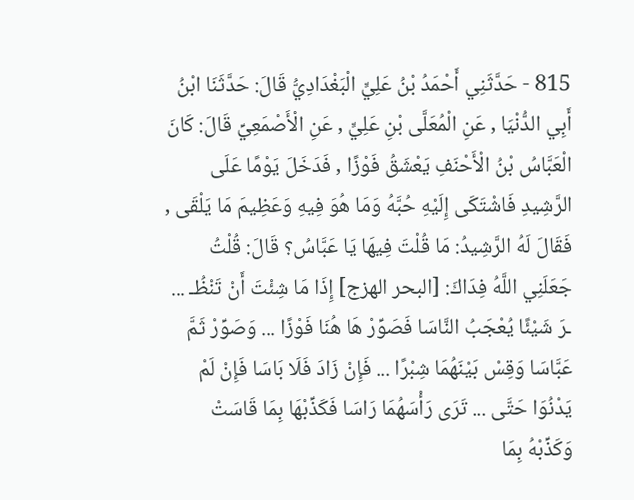815 - حَدَّثَنِي أَحْمَدُ بْنُ عَلِيٍّ الْبَغْدَادِيُّ قَالَ: حَدَّثَنَا ابْنُ أَبِي الدُّنْيَا , عَنِ الْمُعَلَّى بْنِ عَلِيٍّ , عَنِ الْأَصْمَعِيِّ قَالَ: كَانَ الْعَبَّاسُ بْنُ الْأَحْنَفِ يَعْشَقُ فَوْزًا , فَدَخَلَ يَوْمًا عَلَى الرَّشِيدِ فَاشْتَكَى إِلَيْهِ حُبَّهُ وَمَا هُوَ فِيهِ وَعَظِيمَ مَا يَلْقَى , فَقَالَ لَهُ الرَّشِيدُ: مَا قُلْتَ فِيهَا يَا عَبَّاسُ؟ قَالَ: قُلْتُ جَعَلَنِي اللَّهُ فِدَاكَ: [البحر الهزج] إِذَا مَا شِئْتَ أَنْ تَنْظُـ ... ـرَ شَيْئًا يُعْجَبُ النَّاسَا فَصَوِّرْ هَا هُنَا فَوْزًا ... وَصَوِّرْ ثَمَّ عَبَّاسَا وَقِسْ بَيْنَهُمَا شِبْرًا ... فَإِنْ زَادَ فَلَا بَاسَا فَإِنْ لَمْ يَدْنُوَا حَتَّى ... تَرَى رَأْسَهُمَا رَاسَا فَكَذِّبْهَا بِمَا قَاسَتْ وَكَذِّبْهُ بِمَا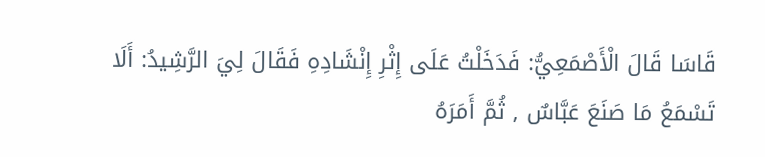قَاسَا قَالَ الْأَصْمَعِيُّ: فَدَخَلْتُ عَلَى إِثْرِ إِنْشَادِهِ فَقَالَ لِيَ الرَّشِيدُ: أَلَا تَسْمَعُ مَا صَنَعَ عَبَّاسٌ , ثُمَّ أَمَرَهُ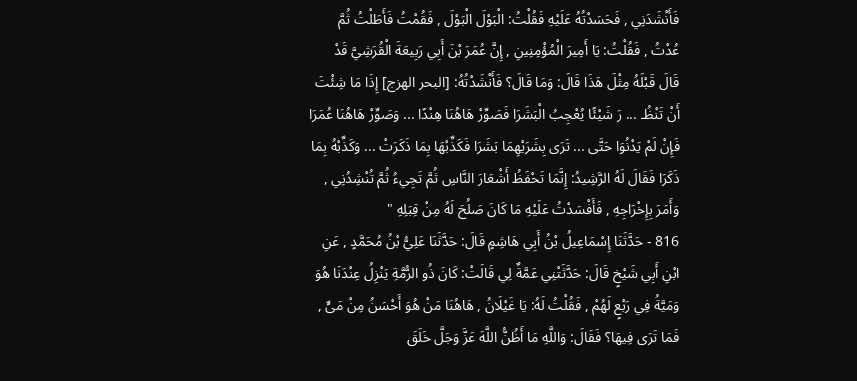فَأَنْشَدَنِي , فَحَسَدْتُهُ عَلَيْهِ فَقُلْتُ: الْبَوْلَ الْبَوْلَ , فَقُمْتُ فَأَطَلْتُ ثُمَّ عُدْتُ , فَقُلْتُ: يَا أَمِيرَ الْمُؤْمِنِينِ , إِنَّ عُمَرَ بْنَ أَبِي رَبِيعَةَ الْقُرَشِيَّ قَدْ
قَالَ قَبْلَهُ مِثْلَ هَذَا قَالَ: وَمَا قَالَ؟ فَأَنْشَدْتُهُ: [البحر الهزج] إِذَا مَا شِئْتَ أَنْ تَنْظُـ ... رَ شَيْئًا يُعْجِبُ الْبَشَرَا فَصَوِّرْ هَاهُنَا هِنْدًا ... وَصَوِّرْ هَاهُنَا عُمَرَا فَإِنْ لَمْ يَدْنُوَا حَتَّى ... تَرَى بِشَرَيْهِمَا بَشَرَا فَكَذِّبْهَا بِمَا ذَكَرَتْ ... وَكَذِّبْهُ بِمَا ذَكَرَا فَقَالَ لَهُ الرَّشِيدُ: إِنَّمَا تَحْفَظُ أَشْعَارَ النَّاسِ ثُمَّ تَجِيءُ ثُمَّ تُنْشِدُنِي , وَأَمَرَ بِإِخْرَاجِهِ , فَأَفْسَدْتُ عَلَيْهِ مَا كَانَ صَلُحَ لَهُ مِنْ قِبَلِهِ "
816 - حَدَّثَنَا إِسْمَاعِيلُ بْنُ أَبِي هَاشِمٍ قَالَ: حَدَّثَنَا عَلِيُّ بْنُ مُحَمَّدٍ , عَنِ ابْنِ أَبِي شَيْخٍ قَالَ: حَدَّثَتْنِي عَمَّةٌ لِي قَالَتْ: كَانَ ذُو الرُّمَّةِ يَنْزِلُ عِنْدَنَا هُوَ وَمَيَّةُ فِي رَبْعٍ لَهُمْ , فَقُلْتُ لَهُ: يَا غَيْلَانُ , هَاهُنَا مَنْ هُوَ أَحْسَنُ مِنْ مَىٍّ , فَمَا تَرَى فِيهَا؟ فَقَالَ: وَاللَّهِ مَا أَظُنُّ اللَّهَ عَزَّ وَجَلَّ خَلَقَ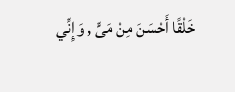خَلْقًا أَحْسَنَ مِنْ مَىٍّ , وَإِنِّي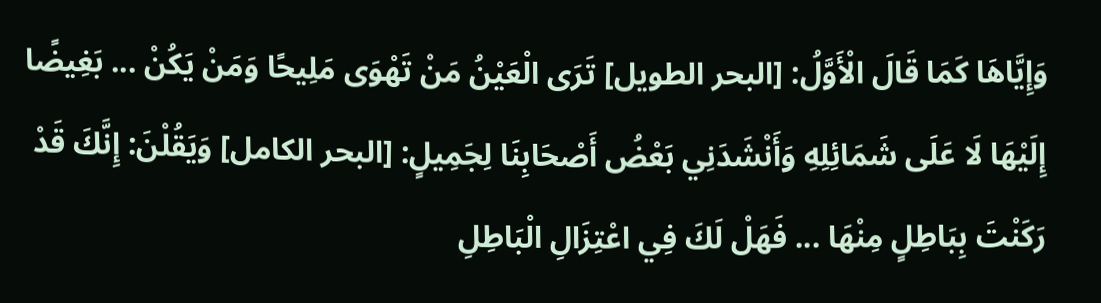وَإِيَّاهَا كَمَا قَالَ الْأَوَّلُ: [البحر الطويل] تَرَى الْعَيْنُ مَنْ تَهْوَى مَلِيحًا وَمَنْ يَكُنْ ... بَغِيضًا إِلَيْهَا لَا عَلَى شَمَائِلِهِ وَأَنْشَدَنِي بَعْضُ أَصْحَابِنَا لِجَمِيلٍ: [البحر الكامل] وَيَقُلْنَ: إِنَّكَ قَدْ رَكَنْتَ بِبَاطِلٍ مِنْهَا ... فَهَلْ لَكَ فِي اعْتِزَالِ الْبَاطِلِ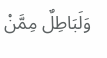وَلَبَاطِلٌ مِمَّنْ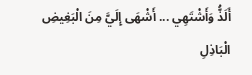أَلَذُّ وَأَشْتَهِي ... أَشْهَى إِلَيَّ مِنَ الْبَغِيضِ الْبَاذِلِ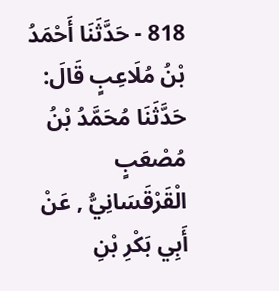818 - حَدَّثَنَا أَحْمَدُ بْنُ مُلَاعِبٍ قَالَ: حَدَّثَنَا مُحَمَّدُ بْنُ مُصْعَبٍ الْقَرْقَسَانِيُّ , عَنْ أَبِي بَكْرِ بْنِ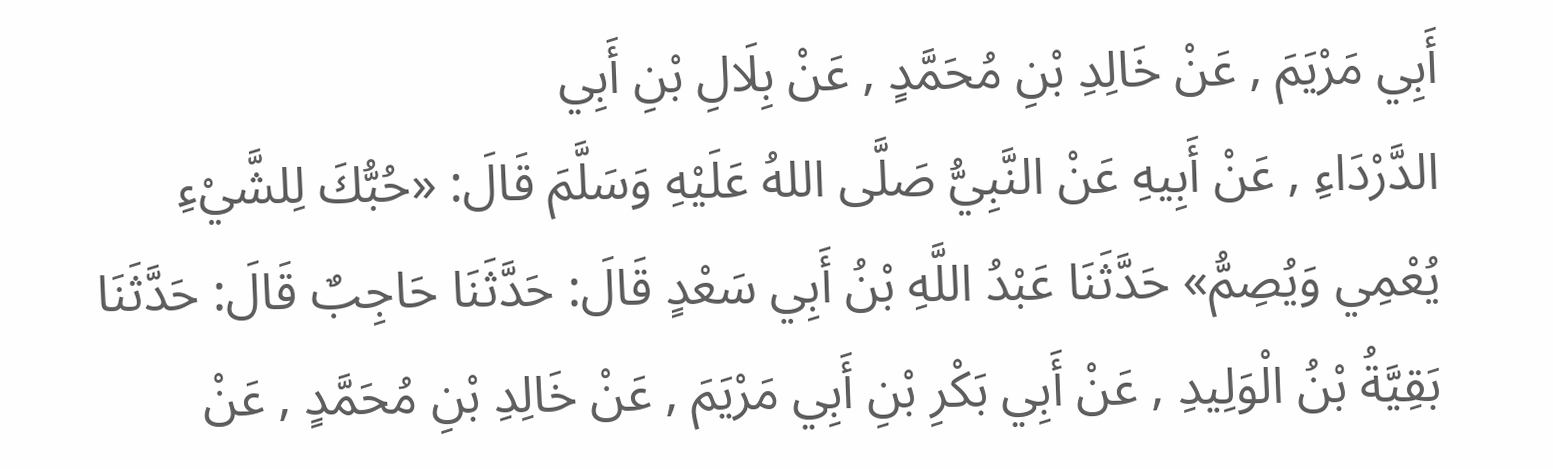أَبِي مَرْيَمَ , عَنْ خَالِدِ بْنِ مُحَمَّدٍ , عَنْ بِلَالِ بْنِ أَبِي
الدَّرْدَاءِ , عَنْ أَبِيهِ عَنْ النَّبِيُّ صَلَّى اللهُ عَلَيْهِ وَسَلَّمَ قَالَ: «حُبُّكَ لِلشَّيْءِ يُعْمِي وَيُصِمُّ» حَدَّثَنَا عَبْدُ اللَّهِ بْنُ أَبِي سَعْدٍ قَالَ: حَدَّثَنَا حَاجِبٌ قَالَ: حَدَّثَنَا بَقِيَّةُ بْنُ الْوَلِيدِ , عَنْ أَبِي بَكْرِ بْنِ أَبِي مَرْيَمَ , عَنْ خَالِدِ بْنِ مُحَمَّدٍ , عَنْ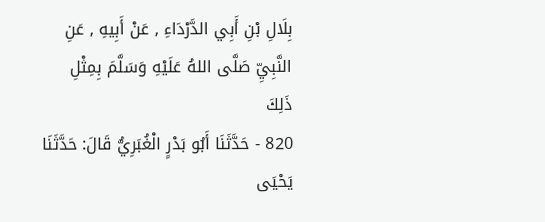بِلَالِ بْنِ أَبِي الدَّرْدَاءِ , عَنْ أَبِيهِ , عَنِ النَّبِيِّ صَلَّى اللهُ عَلَيْهِ وَسَلَّمَ بِمِثْلِ ذَلِكَ
820 - حَدَّثَنَا أَبُو بَدْرٍ الْغُبَرِيُّ قَالَ: حَدَّثَنَا يَحْيَى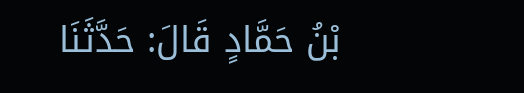بْنُ حَمَّادٍ قَالَ: حَدَّثَنَا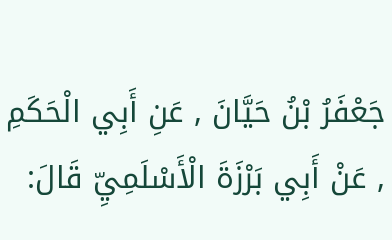جَعْفَرُ بْنُ حَيَّانَ , عَنِ أَبِي الْحَكَمِ , عَنْ أَبِي بَرْزَةَ الْأَسْلَمِيِّ قَالَ: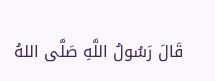قَالَ رَسُولُ اللَّهِ صَلَّى اللهُ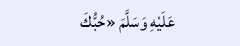عَلَيْهِ وَسَلَّمَ «حُبُّكَ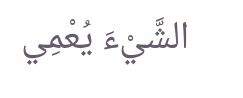الشَّيْءَ يُعْمِي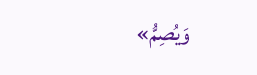وَيُصِمُّ»